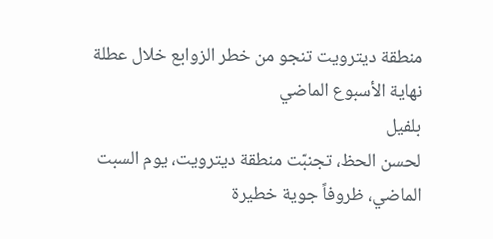منطقة ديترويت تنجو من خطر الزوابع خلال عطلة نهاية الأسبوع الماضي
بلفيل
لحسن الحظ، تجنبّت منطقة ديترويت، يوم السبت الماضي، ظروفاً جوية خطيرة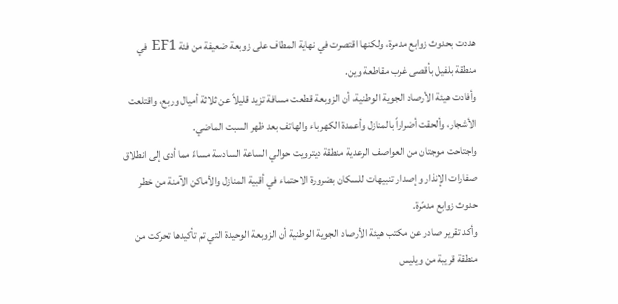هددت بحدوث زوابع مدمرة، ولكنها اقتصرت في نهاية المطاف على زوبعة ضعيفة من فئة EF1 في منطقة بلفيل بأقصى غرب مقاطعة وين.
وأفادت هيئة الأرصاد الجوية الوطنية، أن الزوبعة قطعت مسافة تزيد قليلاً عن ثلاثة أميال وربع، واقتلعت الأشجار، وألحقت أضراراً بالمنازل وأعمدة الكهرباء والهاتف بعد ظهر السبت الماضي.
واجتاحت موجتان من العواصف الرعدية منطقة ديترويت حوالي الساعة السادسة مساءً مما أدى إلى انطلاق صفارات الإنذار وإصدار تنبيهات للسكان بضرورة الاحتماء في أقبية المنازل والأماكن الآمنة من خطر حدوث زوابع مدمّرة.
وأكد تقرير صادر عن مكتب هيئة الأرصاد الجوية الوطنية أن الزوبعة الوحيدة التي تم تأكيدها تحركت من منطقة قريبة من ويليس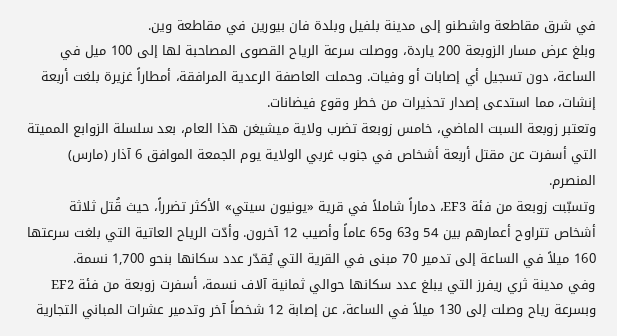في شرق مقاطعة واشطنو إلى مدينة بلفيل وبلدة فان بيورين في مقاطعة وين.
وبلغ عرض مسار الزوبعة 200 ياردة، ووصلت سرعة الرياح القصوى المصاحبة لها إلى 100 ميل في الساعة، دون تسجيل أي إصابات أو وفيات. وحملت العاصفة الرعدية المرافقة، أمطاراً غزيرة بلغت أربعة إنشات، مما استدعى إصدار تحذيرات من خطر وقوع فيضانات.
وتعتبر زوبعة السبت الماضي، خامس زوبعة تضرب ولاية ميشيغن هذا العام، بعد سلسلة الزوابع المميتة التي أسفرت عن مقتل أربعة أشخاص في جنوب غربي الولاية يوم الجمعة الموافق 6 آذار (مارس) المنصرم.
وتسبّبت زوبعة من فئة EF3، دماراً شاملاً في قرية «يونيون سيتي» الأكثر تضرراً، حيث قُتل ثلاثة أشخاص تتراوح أعمارهم بين 54 و63 و65 عاماً وأصيب 12 آخرون. وأدّت الرياح العاتية التي بلغت سرعتها 160 ميلاً في الساعة إلى تدمير 70 مبنى في القرية التي يُقدّر عدد سكانها بنحو 1,700 نسمة.
وفي مدينة ثري ريفرز التي يبلغ عدد سكانها حوالي ثمانية آلاف نسمة، أسفرت زوبعة من فئة EF2 وبسرعة رياح وصلت إلى 130 ميلاً في الساعة، عن إصابة 12 شخصاً آخر وتدمير عشرات المباني التجارية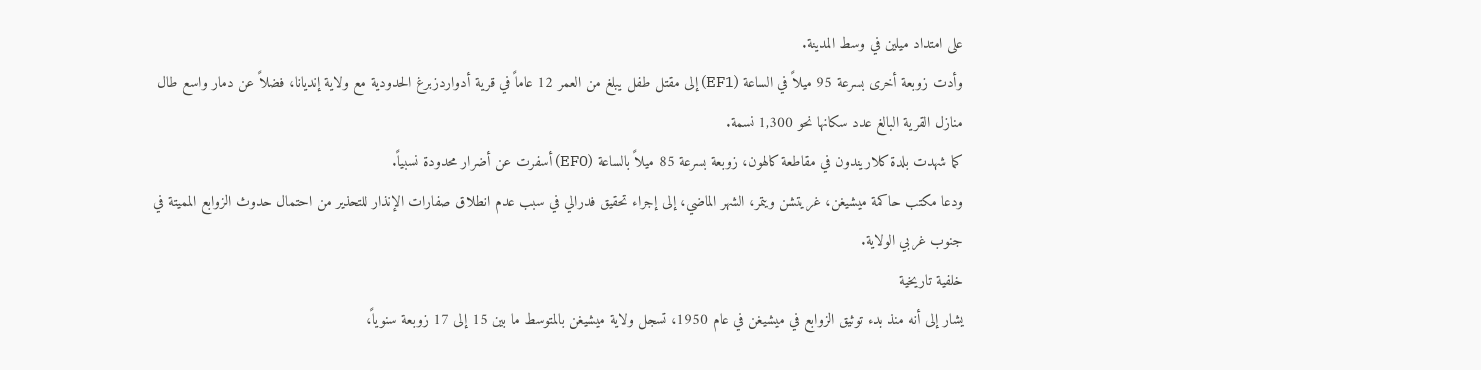على امتداد ميلين في وسط المدينة.
وأدت زوبعة أخرى بسرعة 95 ميلاً في الساعة (EF1) إلى مقتل طفل يبلغ من العمر 12 عاماً في قرية أدواردزبرغ الحدودية مع ولاية إنديانا، فضلاً عن دمار واسع طال منازل القرية البالغ عدد سكانها نحو 1,300 نسمة.
كما شهدت بلدة كلاريندون في مقاطعة كالهون، زوبعة بسرعة 85 ميلاً بالساعة (EF0) أسفرت عن أضرار محدودة نسبياً.
ودعا مكتب حاكمة ميشيغن، غريتشن ويتمر، الشهر الماضي، إلى إجراء تحقيق فدرالي في سبب عدم انطلاق صفارات الإنذار للتحذير من احتمال حدوث الزوابع المميتة في جنوب غربي الولاية.
خلفية تاريخية
يشار إلى أنه منذ بدء توثيق الزوابع في ميشيغن في عام 1950، تسجل ولاية ميشيغن بالمتوسط ما بين 15 إلى 17 زوبعة سنوياً،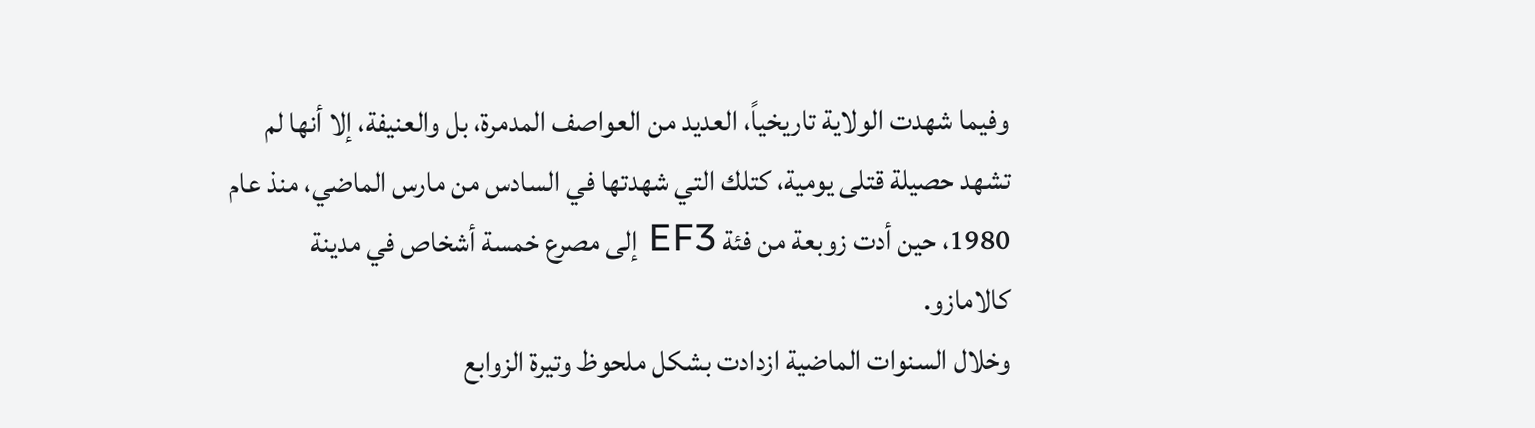وفيما شهدت الولاية تاريخياً، العديد من العواصف المدمرة، بل والعنيفة، إلا أنها لم تشهد حصيلة قتلى يومية، كتلك التي شهدتها في السادس من مارس الماضي، منذ عام 1980، حين أدت زوبعة من فئة EF3 إلى مصرع خمسة أشخاص في مدينة كالامازو.
وخلال السنوات الماضية ازدادت بشكل ملحوظ وتيرة الزوابع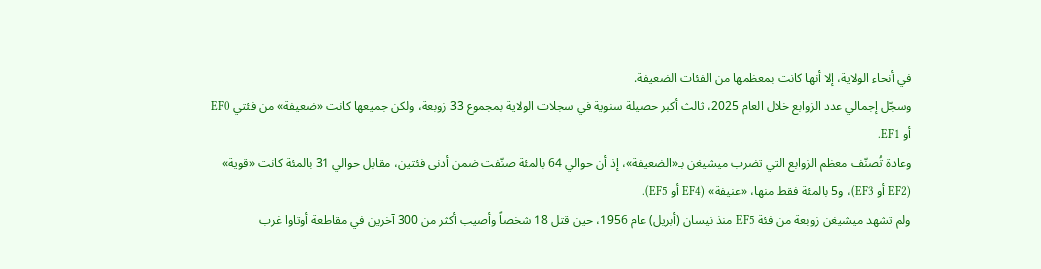في أنحاء الولاية، إلا أنها كانت بمعظمها من الفئات الضعيفة.
وسجّل إجمالي عدد الزوابع خلال العام 2025، ثالث أكبر حصيلة سنوية في سجلات الولاية بمجموع 33 زوبعة، ولكن جميعها كانت «ضعيفة» من فئتي EF0 أو EF1.
وعادة تُصنّف معظم الزوابع التي تضرب ميشيغن بـ«الضعيفة»، إذ أن حوالي 64 بالمئة صنّفت ضمن أدنى فئتين، مقابل حوالي 31 بالمئة كانت «قوية» (EF2 أو EF3)، و5 بالمئة فقط منها، «عنيفة» (EF4 أو EF5).
ولم تشهد ميشيغن زوبعة من فئة EF5 منذ نيسان (أبريل) عام 1956، حين قتل 18 شخصاً وأصيب أكثر من 300 آخرين في مقاطعة أوتاوا غرب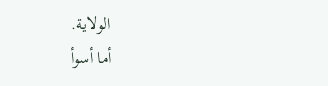الولاية.
أما أسوأ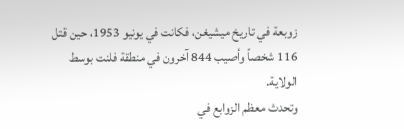زوبعة في تاريخ ميشيغن، فكانت في يونيو 1953، حين قتل 116 شخصاً وأصيب 844 آخرون في منطقة فلنت بوسط الولاية.
وتحدث معظم الزوابع في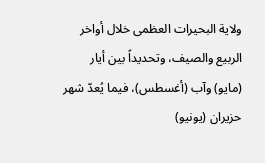ولاية البحيرات العظمى خلال أواخر الربيع والصيف، وتحديداً بين أيار (مايو) وآب (أغسطس)، فيما يُعدّ شهر حزيران (يونيو)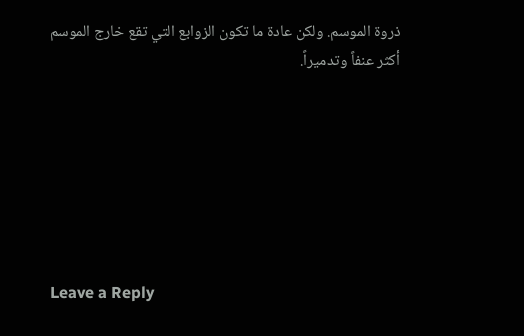ذروة الموسم. ولكن عادة ما تكون الزوابع التي تقع خارج الموسم أكثر عنفاً وتدميراً.







Leave a Reply